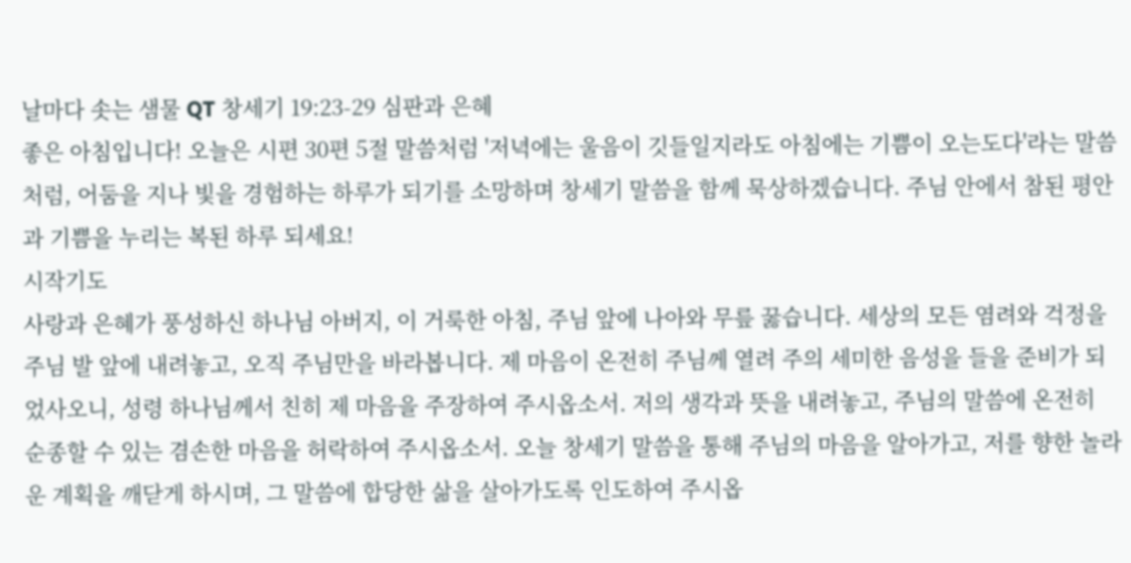날마다 솟는 샘물 QT 창세기 19:23-29 심판과 은혜
좋은 아침입니다! 오늘은 시편 30편 5절 말씀처럼 '저녁에는 울음이 깃들일지라도 아침에는 기쁨이 오는도다'라는 말씀처럼, 어둠을 지나 빛을 경험하는 하루가 되기를 소망하며 창세기 말씀을 함께 묵상하겠습니다. 주님 안에서 참된 평안과 기쁨을 누리는 복된 하루 되세요!
시작기도
사랑과 은혜가 풍성하신 하나님 아버지, 이 거룩한 아침, 주님 앞에 나아와 무릎 꿇습니다. 세상의 모든 염려와 걱정을 주님 발 앞에 내려놓고, 오직 주님만을 바라봅니다. 제 마음이 온전히 주님께 열려 주의 세미한 음성을 들을 준비가 되었사오니, 성령 하나님께서 친히 제 마음을 주장하여 주시옵소서. 저의 생각과 뜻을 내려놓고, 주님의 말씀에 온전히 순종할 수 있는 겸손한 마음을 허락하여 주시옵소서. 오늘 창세기 말씀을 통해 주님의 마음을 알아가고, 저를 향한 놀라운 계획을 깨닫게 하시며, 그 말씀에 합당한 삶을 살아가도록 인도하여 주시옵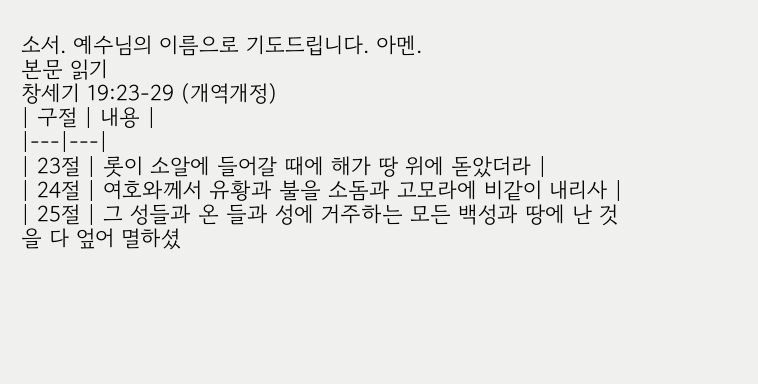소서. 예수님의 이름으로 기도드립니다. 아멘.
본문 읽기
창세기 19:23-29 (개역개정)
| 구절 | 내용 |
|---|---|
| 23절 | 롯이 소알에 들어갈 때에 해가 땅 위에 돋았더라 |
| 24절 | 여호와께서 유황과 불을 소돔과 고모라에 비같이 내리사 |
| 25절 | 그 성들과 온 들과 성에 거주하는 모든 백성과 땅에 난 것을 다 엎어 멸하셨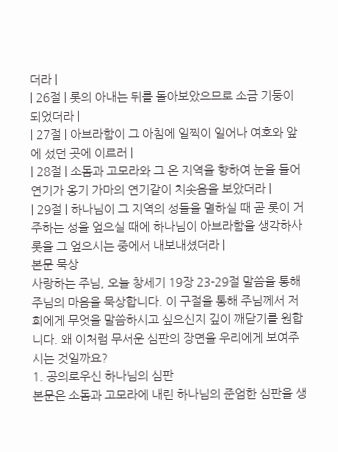더라 |
| 26절 | 롯의 아내는 뒤를 돌아보았으므로 소금 기둥이 되었더라 |
| 27절 | 아브라함이 그 아침에 일찍이 일어나 여호와 앞에 섰던 곳에 이르러 |
| 28절 | 소돔과 고모라와 그 온 지역을 향하여 눈을 들어 연기가 옹기 가마의 연기같이 치솟음을 보았더라 |
| 29절 | 하나님이 그 지역의 성들을 멸하실 때 곧 롯이 거주하는 성을 엎으실 때에 하나님이 아브라함을 생각하사 롯을 그 엎으시는 중에서 내보내셨더라 |
본문 묵상
사랑하는 주님, 오늘 창세기 19장 23-29절 말씀을 통해 주님의 마음을 묵상합니다. 이 구절을 통해 주님께서 저희에게 무엇을 말씀하시고 싶으신지 깊이 깨닫기를 원합니다. 왜 이처럼 무서운 심판의 장면을 우리에게 보여주시는 것일까요?
1. 공의로우신 하나님의 심판
본문은 소돔과 고모라에 내린 하나님의 준엄한 심판을 생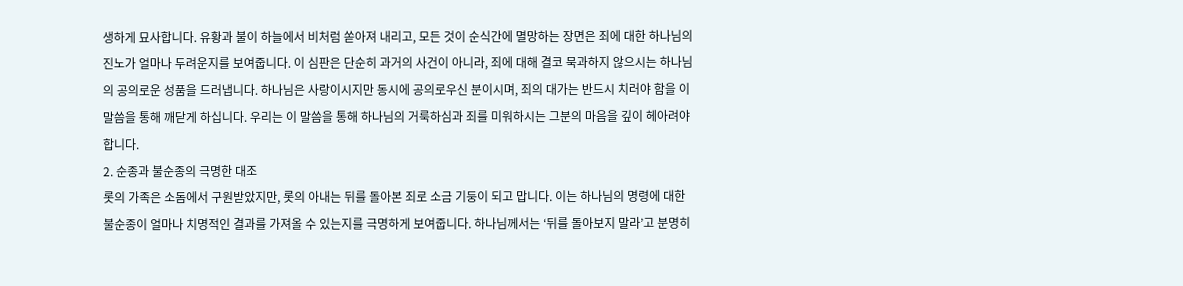생하게 묘사합니다. 유황과 불이 하늘에서 비처럼 쏟아져 내리고, 모든 것이 순식간에 멸망하는 장면은 죄에 대한 하나님의 진노가 얼마나 두려운지를 보여줍니다. 이 심판은 단순히 과거의 사건이 아니라, 죄에 대해 결코 묵과하지 않으시는 하나님의 공의로운 성품을 드러냅니다. 하나님은 사랑이시지만 동시에 공의로우신 분이시며, 죄의 대가는 반드시 치러야 함을 이 말씀을 통해 깨닫게 하십니다. 우리는 이 말씀을 통해 하나님의 거룩하심과 죄를 미워하시는 그분의 마음을 깊이 헤아려야 합니다.
2. 순종과 불순종의 극명한 대조
롯의 가족은 소돔에서 구원받았지만, 롯의 아내는 뒤를 돌아본 죄로 소금 기둥이 되고 맙니다. 이는 하나님의 명령에 대한 불순종이 얼마나 치명적인 결과를 가져올 수 있는지를 극명하게 보여줍니다. 하나님께서는 ‘뒤를 돌아보지 말라’고 분명히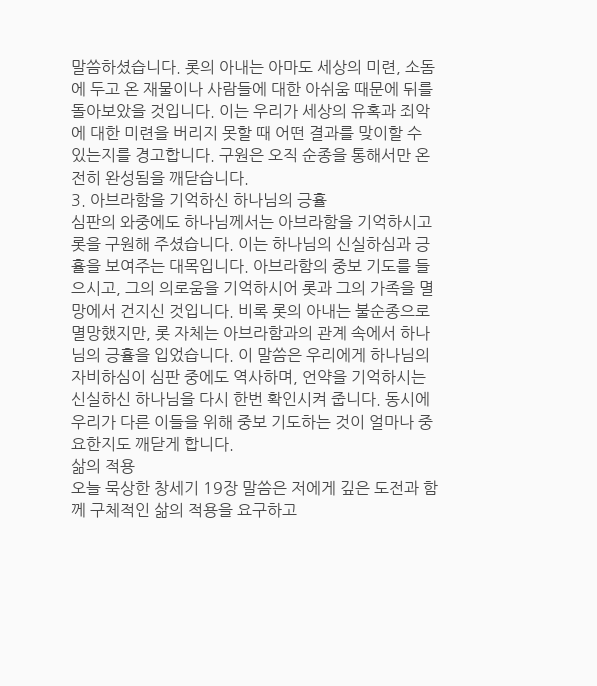말씀하셨습니다. 롯의 아내는 아마도 세상의 미련, 소돔에 두고 온 재물이나 사람들에 대한 아쉬움 때문에 뒤를 돌아보았을 것입니다. 이는 우리가 세상의 유혹과 죄악에 대한 미련을 버리지 못할 때 어떤 결과를 맞이할 수 있는지를 경고합니다. 구원은 오직 순종을 통해서만 온전히 완성됨을 깨닫습니다.
3. 아브라함을 기억하신 하나님의 긍휼
심판의 와중에도 하나님께서는 아브라함을 기억하시고 롯을 구원해 주셨습니다. 이는 하나님의 신실하심과 긍휼을 보여주는 대목입니다. 아브라함의 중보 기도를 들으시고, 그의 의로움을 기억하시어 롯과 그의 가족을 멸망에서 건지신 것입니다. 비록 롯의 아내는 불순종으로 멸망했지만, 롯 자체는 아브라함과의 관계 속에서 하나님의 긍휼을 입었습니다. 이 말씀은 우리에게 하나님의 자비하심이 심판 중에도 역사하며, 언약을 기억하시는 신실하신 하나님을 다시 한번 확인시켜 줍니다. 동시에 우리가 다른 이들을 위해 중보 기도하는 것이 얼마나 중요한지도 깨닫게 합니다.
삶의 적용
오늘 묵상한 창세기 19장 말씀은 저에게 깊은 도전과 함께 구체적인 삶의 적용을 요구하고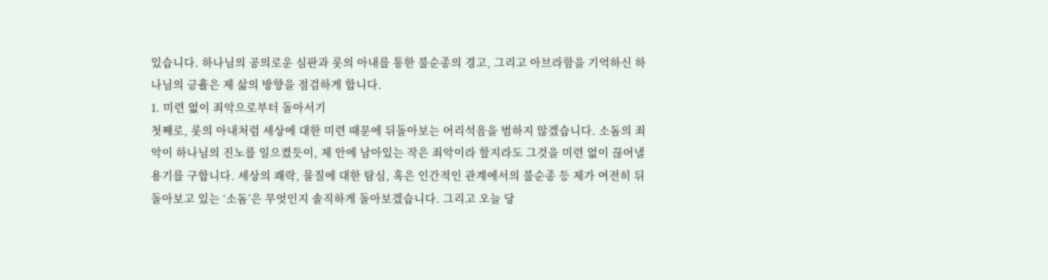있습니다. 하나님의 공의로운 심판과 롯의 아내를 통한 불순종의 경고, 그리고 아브라함을 기억하신 하나님의 긍휼은 제 삶의 방향을 점검하게 합니다.
1. 미련 없이 죄악으로부터 돌아서기
첫째로, 롯의 아내처럼 세상에 대한 미련 때문에 뒤돌아보는 어리석음을 범하지 않겠습니다. 소돔의 죄악이 하나님의 진노를 일으켰듯이, 제 안에 남아있는 작은 죄악이라 할지라도 그것을 미련 없이 끊어낼 용기를 구합니다. 세상의 쾌락, 물질에 대한 탐심, 혹은 인간적인 관계에서의 불순종 등 제가 여전히 뒤돌아보고 있는 ‘소돔’은 무엇인지 솔직하게 돌아보겠습니다. 그리고 오늘 당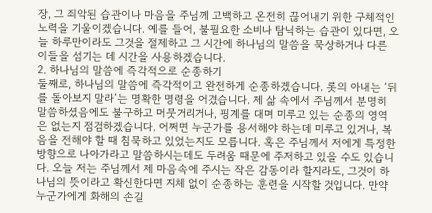장, 그 죄악된 습관이나 마음을 주님께 고백하고 온전히 끊어내기 위한 구체적인 노력을 기울이겠습니다. 예를 들어, 불필요한 소비나 탐닉하는 습관이 있다면, 오늘 하루만이라도 그것을 절제하고 그 시간에 하나님의 말씀을 묵상하거나 다른 이들을 섬기는 데 시간을 사용하겠습니다.
2. 하나님의 말씀에 즉각적으로 순종하기
둘째로, 하나님의 말씀에 즉각적이고 완전하게 순종하겠습니다. 롯의 아내는 ‘뒤를 돌아보지 말라’는 명확한 명령을 어겼습니다. 제 삶 속에서 주님께서 분명히 말씀하셨음에도 불구하고 머뭇거리거나, 핑계를 대며 미루고 있는 순종의 영역은 없는지 점검하겠습니다. 어쩌면 누군가를 용서해야 하는데 미루고 있거나, 복음을 전해야 할 때 침묵하고 있었는지도 모릅니다. 혹은 주님께서 저에게 특정한 방향으로 나아가라고 말씀하시는데도 두려움 때문에 주저하고 있을 수도 있습니다. 오늘 저는 주님께서 제 마음속에 주시는 작은 감동이라 할지라도, 그것이 하나님의 뜻이라고 확신한다면 지체 없이 순종하는 훈련을 시작할 것입니다. 만약 누군가에게 화해의 손길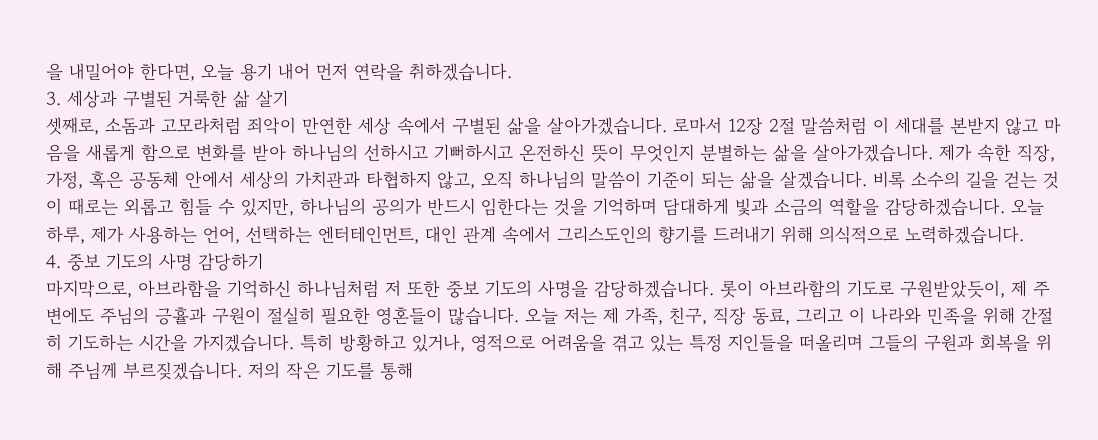을 내밀어야 한다면, 오늘 용기 내어 먼저 연락을 취하겠습니다.
3. 세상과 구별된 거룩한 삶 살기
셋째로, 소돔과 고모라처럼 죄악이 만연한 세상 속에서 구별된 삶을 살아가겠습니다. 로마서 12장 2절 말씀처럼 이 세대를 본받지 않고 마음을 새롭게 함으로 변화를 받아 하나님의 선하시고 기뻐하시고 온전하신 뜻이 무엇인지 분별하는 삶을 살아가겠습니다. 제가 속한 직장, 가정, 혹은 공동체 안에서 세상의 가치관과 타협하지 않고, 오직 하나님의 말씀이 기준이 되는 삶을 살겠습니다. 비록 소수의 길을 걷는 것이 때로는 외롭고 힘들 수 있지만, 하나님의 공의가 반드시 임한다는 것을 기억하며 담대하게 빛과 소금의 역할을 감당하겠습니다. 오늘 하루, 제가 사용하는 언어, 선택하는 엔터테인먼트, 대인 관계 속에서 그리스도인의 향기를 드러내기 위해 의식적으로 노력하겠습니다.
4. 중보 기도의 사명 감당하기
마지막으로, 아브라함을 기억하신 하나님처럼 저 또한 중보 기도의 사명을 감당하겠습니다. 롯이 아브라함의 기도로 구원받았듯이, 제 주변에도 주님의 긍휼과 구원이 절실히 필요한 영혼들이 많습니다. 오늘 저는 제 가족, 친구, 직장 동료, 그리고 이 나라와 민족을 위해 간절히 기도하는 시간을 가지겠습니다. 특히 방황하고 있거나, 영적으로 어려움을 겪고 있는 특정 지인들을 떠올리며 그들의 구원과 회복을 위해 주님께 부르짖겠습니다. 저의 작은 기도를 통해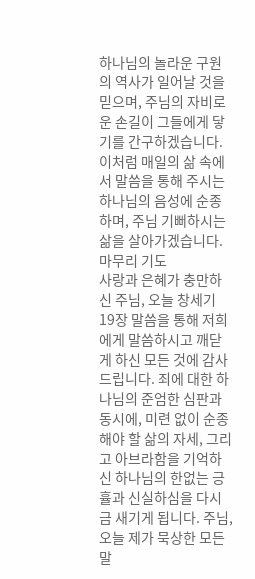하나님의 놀라운 구원의 역사가 일어날 것을 믿으며, 주님의 자비로운 손길이 그들에게 닿기를 간구하겠습니다. 이처럼 매일의 삶 속에서 말씀을 통해 주시는 하나님의 음성에 순종하며, 주님 기뻐하시는 삶을 살아가겠습니다.
마무리 기도
사랑과 은혜가 충만하신 주님, 오늘 창세기 19장 말씀을 통해 저희에게 말씀하시고 깨닫게 하신 모든 것에 감사드립니다. 죄에 대한 하나님의 준엄한 심판과 동시에, 미련 없이 순종해야 할 삶의 자세, 그리고 아브라함을 기억하신 하나님의 한없는 긍휼과 신실하심을 다시금 새기게 됩니다. 주님, 오늘 제가 묵상한 모든 말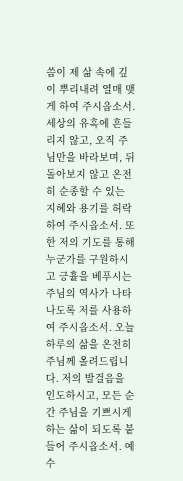씀이 제 삶 속에 깊이 뿌리내려 열매 맺게 하여 주시옵소서. 세상의 유혹에 흔들리지 않고, 오직 주님만을 바라보며, 뒤돌아보지 않고 온전히 순종할 수 있는 지혜와 용기를 허락하여 주시옵소서. 또한 저의 기도를 통해 누군가를 구원하시고 긍휼을 베푸시는 주님의 역사가 나타나도록 저를 사용하여 주시옵소서. 오늘 하루의 삶을 온전히 주님께 올려드립니다. 저의 발걸음을 인도하시고, 모든 순간 주님을 기쁘시게 하는 삶이 되도록 붙들어 주시옵소서. 예수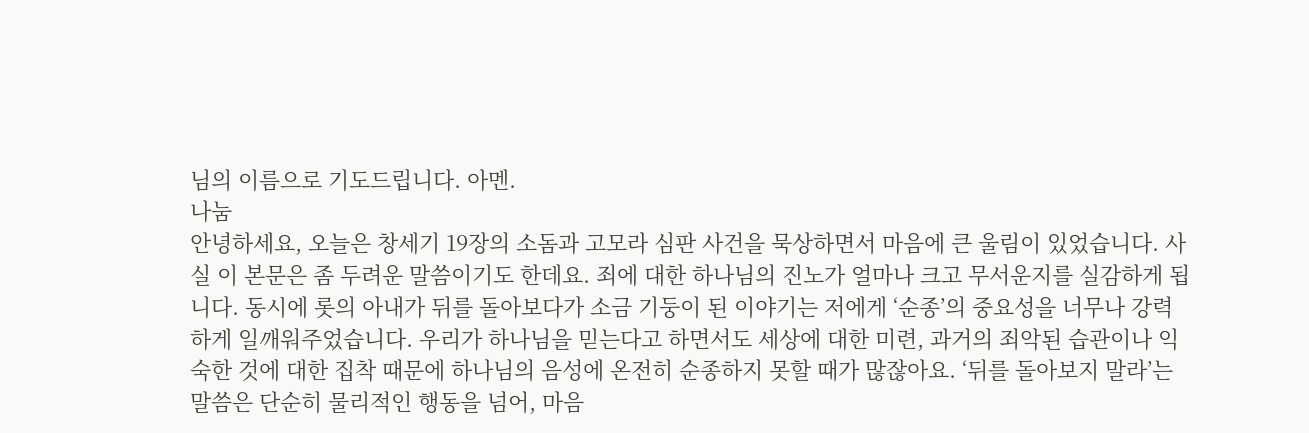님의 이름으로 기도드립니다. 아멘.
나눔
안녕하세요, 오늘은 창세기 19장의 소돔과 고모라 심판 사건을 묵상하면서 마음에 큰 울림이 있었습니다. 사실 이 본문은 좀 두려운 말씀이기도 한데요. 죄에 대한 하나님의 진노가 얼마나 크고 무서운지를 실감하게 됩니다. 동시에 롯의 아내가 뒤를 돌아보다가 소금 기둥이 된 이야기는 저에게 ‘순종’의 중요성을 너무나 강력하게 일깨워주었습니다. 우리가 하나님을 믿는다고 하면서도 세상에 대한 미련, 과거의 죄악된 습관이나 익숙한 것에 대한 집착 때문에 하나님의 음성에 온전히 순종하지 못할 때가 많잖아요. ‘뒤를 돌아보지 말라’는 말씀은 단순히 물리적인 행동을 넘어, 마음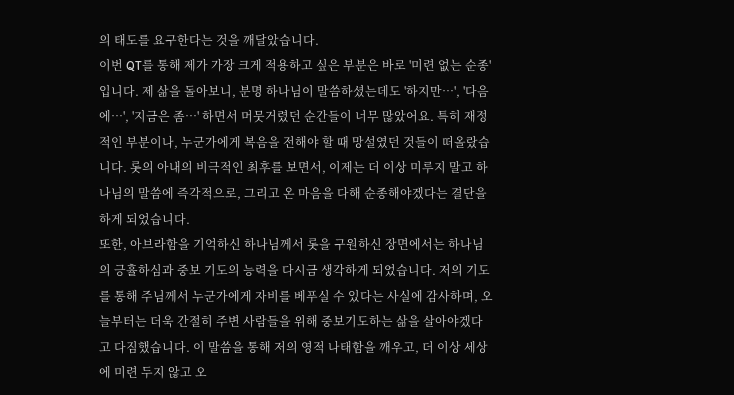의 태도를 요구한다는 것을 깨달았습니다.
이번 QT를 통해 제가 가장 크게 적용하고 싶은 부분은 바로 '미련 없는 순종'입니다. 제 삶을 돌아보니, 분명 하나님이 말씀하셨는데도 '하지만…', '다음에…', '지금은 좀…' 하면서 머뭇거렸던 순간들이 너무 많았어요. 특히 재정적인 부분이나, 누군가에게 복음을 전해야 할 때 망설였던 것들이 떠올랐습니다. 롯의 아내의 비극적인 최후를 보면서, 이제는 더 이상 미루지 말고 하나님의 말씀에 즉각적으로, 그리고 온 마음을 다해 순종해야겠다는 결단을 하게 되었습니다.
또한, 아브라함을 기억하신 하나님께서 롯을 구원하신 장면에서는 하나님의 긍휼하심과 중보 기도의 능력을 다시금 생각하게 되었습니다. 저의 기도를 통해 주님께서 누군가에게 자비를 베푸실 수 있다는 사실에 감사하며, 오늘부터는 더욱 간절히 주변 사람들을 위해 중보기도하는 삶을 살아야겠다고 다짐했습니다. 이 말씀을 통해 저의 영적 나태함을 깨우고, 더 이상 세상에 미련 두지 않고 오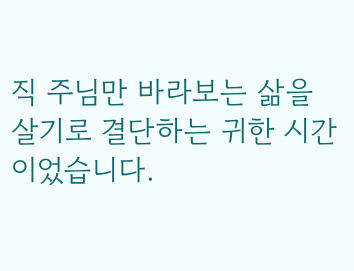직 주님만 바라보는 삶을 살기로 결단하는 귀한 시간이었습니다.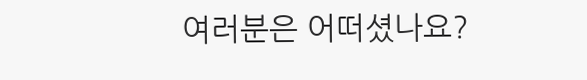여러분은 어떠셨나요?